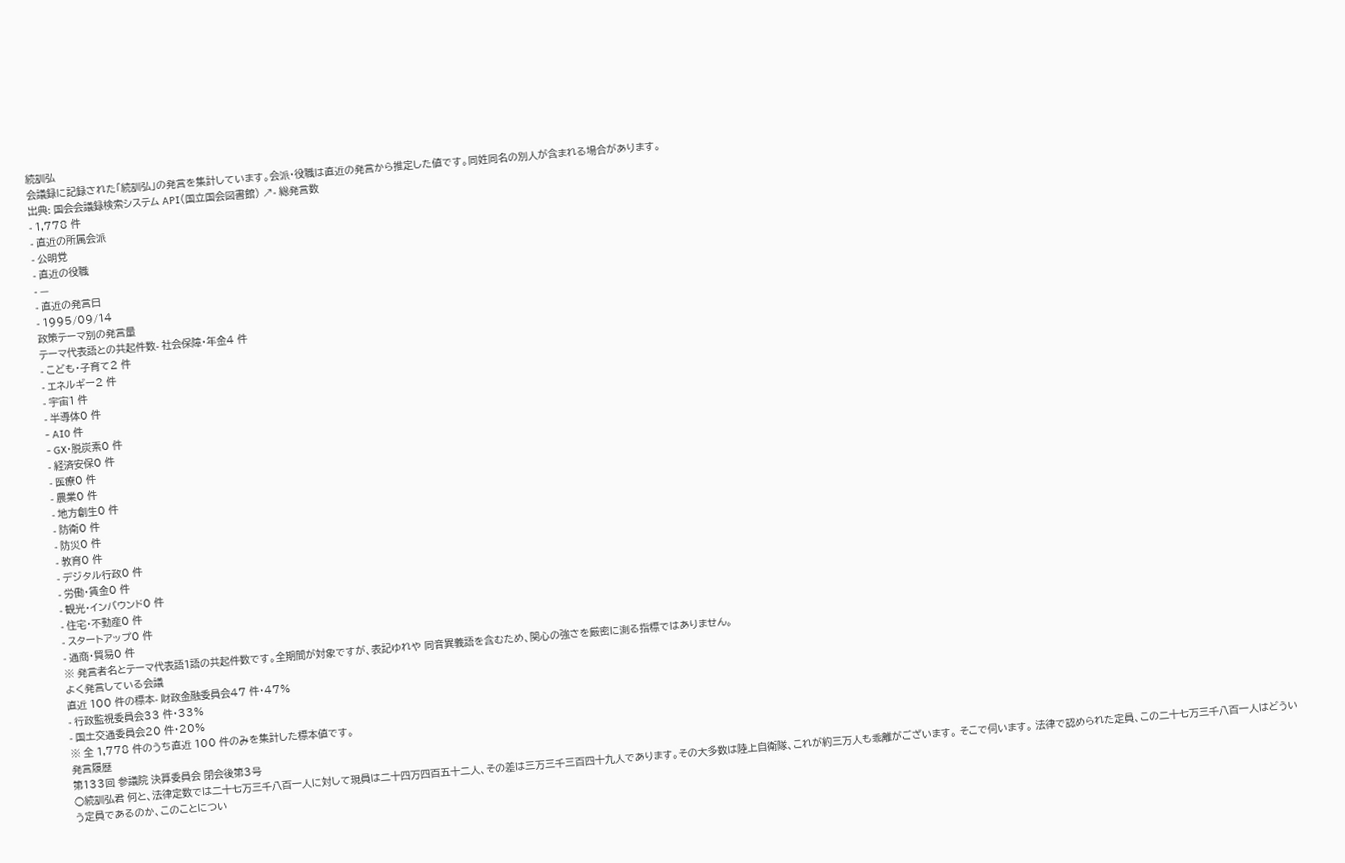続訓弘
会議録に記録された「続訓弘」の発言を集計しています。会派・役職は直近の発言から推定した値です。同姓同名の別人が含まれる場合があります。
出典: 国会会議録検索システム API(国立国会図書館) ↗- 総発言数
- 1,778 件
- 直近の所属会派
- 公明党
- 直近の役職
- —
- 直近の発言日
- 1995/09/14
政策テーマ別の発言量
テーマ代表語との共起件数- 社会保障・年金4 件
- こども・子育て2 件
- エネルギー2 件
- 宇宙1 件
- 半導体0 件
- AI0 件
- GX・脱炭素0 件
- 経済安保0 件
- 医療0 件
- 農業0 件
- 地方創生0 件
- 防衛0 件
- 防災0 件
- 教育0 件
- デジタル行政0 件
- 労働・賃金0 件
- 観光・インバウンド0 件
- 住宅・不動産0 件
- スタートアップ0 件
- 通商・貿易0 件
※ 発言者名とテーマ代表語1語の共起件数です。全期間が対象ですが、表記ゆれや 同音異義語を含むため、関心の強さを厳密に測る指標ではありません。
よく発言している会議
直近 100 件の標本- 財政金融委員会47 件・47%
- 行政監視委員会33 件・33%
- 国土交通委員会20 件・20%
※ 全 1,778 件のうち直近 100 件のみを集計した標本値です。
発言履歴
第133回 参議院 決算委員会 閉会後第3号
○続訓弘君 何と、法律定数では二十七万三千八百一人に対して現員は二十四万四百五十二人、その差は三万三千三百四十九人であります。その大多数は陸上自衛隊、これが約三万人も乖離がございます。 そこで伺います。 法律で認められた定員、この二十七万三千八百一人はどういう定員であるのか、このことについ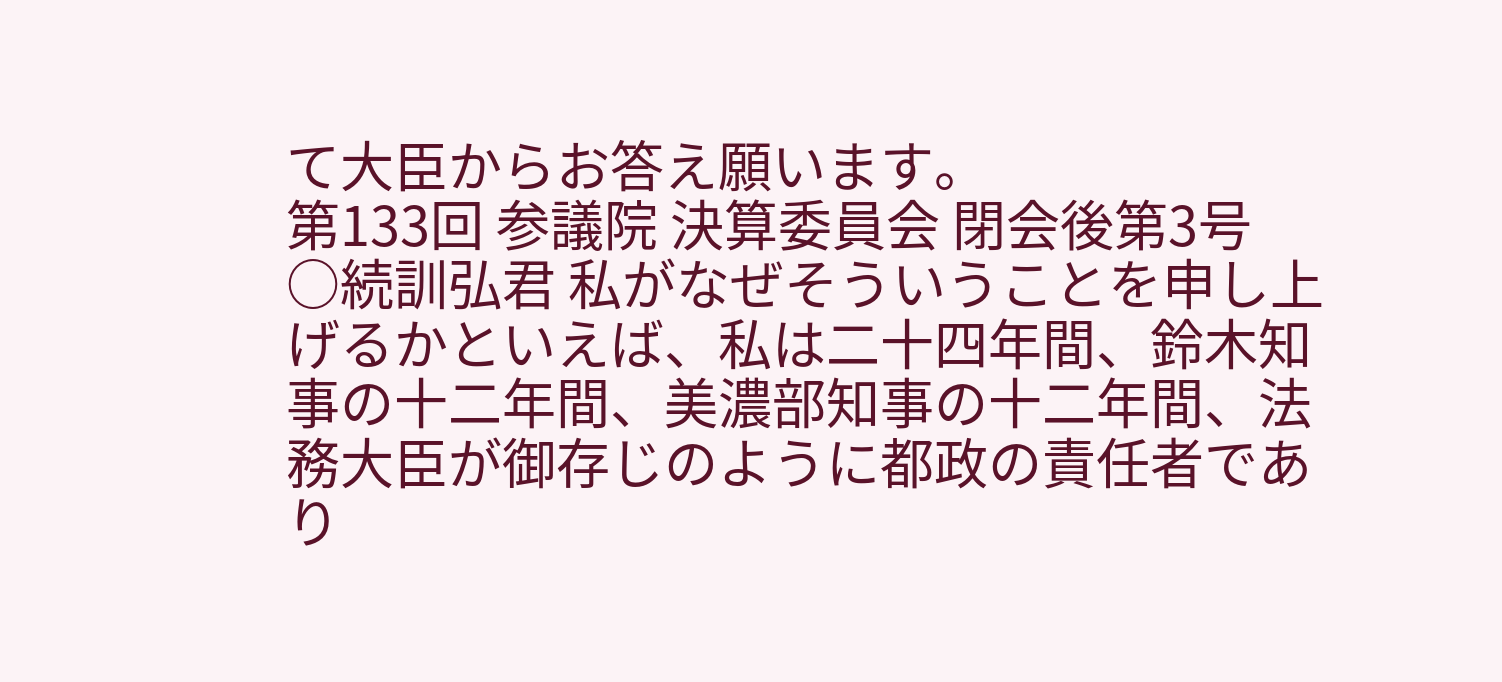て大臣からお答え願います。
第133回 参議院 決算委員会 閉会後第3号
○続訓弘君 私がなぜそういうことを申し上げるかといえば、私は二十四年間、鈴木知事の十二年間、美濃部知事の十二年間、法務大臣が御存じのように都政の責任者であり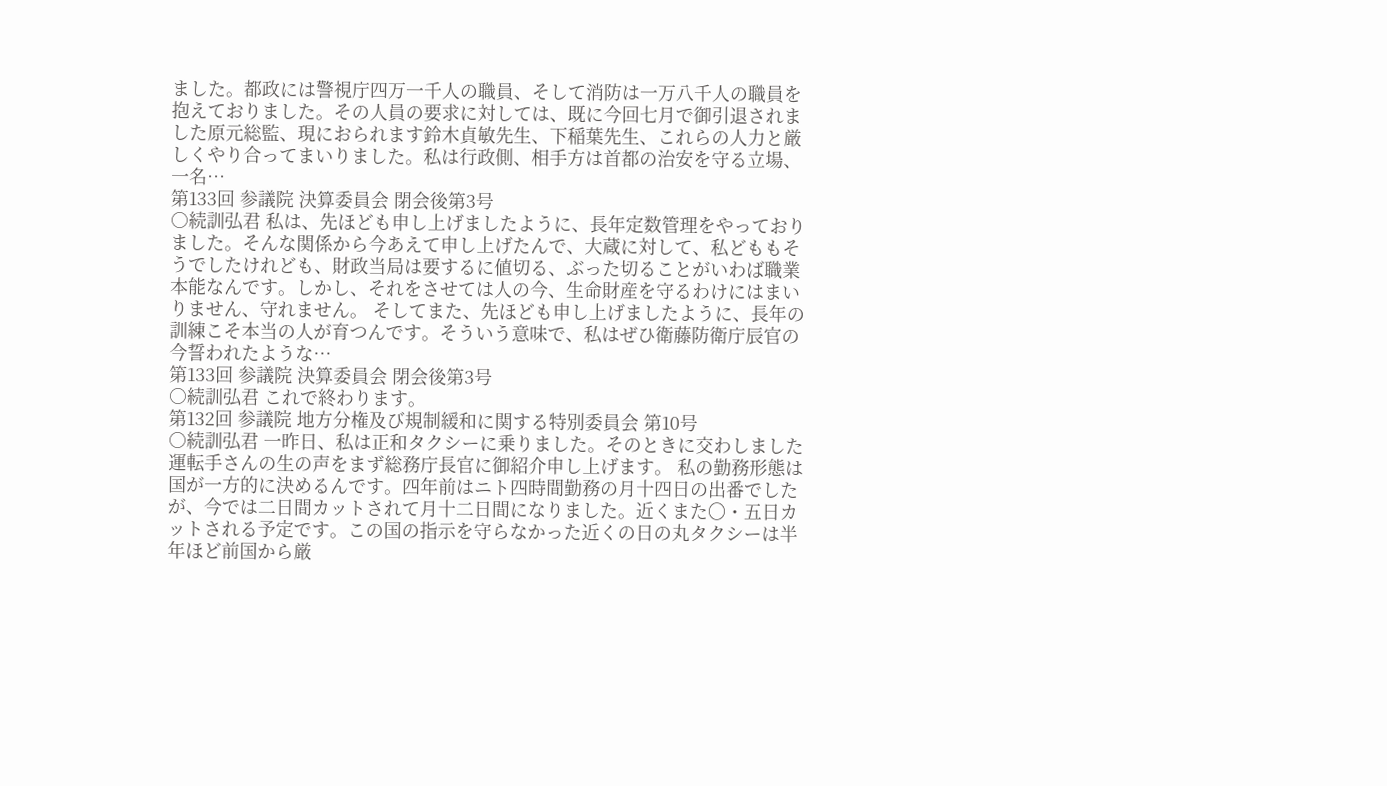ました。都政には警視庁四万一千人の職員、そして消防は一万八千人の職員を抱えておりました。その人員の要求に対しては、既に今回七月で御引退されました原元総監、現におられます鈴木貞敏先生、下稲葉先生、これらの人力と厳しくやり合ってまいりました。私は行政側、相手方は首都の治安を守る立場、一名…
第133回 参議院 決算委員会 閉会後第3号
○続訓弘君 私は、先ほども申し上げましたように、長年定数管理をやっておりました。そんな関係から今あえて申し上げたんで、大蔵に対して、私どももそうでしたけれども、財政当局は要するに値切る、ぶった切ることがいわば職業本能なんです。しかし、それをさせては人の今、生命財産を守るわけにはまいりません、守れません。 そしてまた、先ほども申し上げましたように、長年の訓練こそ本当の人が育つんです。そういう意味で、私はぜひ衛藤防衛庁辰官の今誓われたような…
第133回 参議院 決算委員会 閉会後第3号
○続訓弘君 これで終わります。
第132回 参議院 地方分権及び規制緩和に関する特別委員会 第10号
○続訓弘君 一昨日、私は正和タクシーに乗りました。そのときに交わしました運転手さんの生の声をまず総務庁長官に御紹介申し上げます。 私の勤務形態は国が一方的に決めるんです。四年前はニト四時間勤務の月十四日の出番でしたが、今では二日間カットされて月十二日間になりました。近くまた〇・五日カットされる予定です。この国の指示を守らなかった近くの日の丸タクシーは半年ほど前国から厳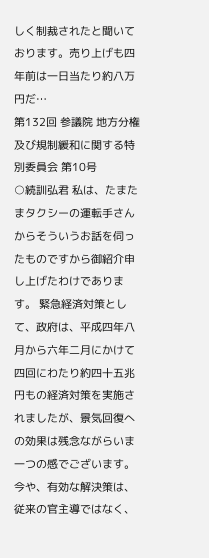しく制裁されたと聞いております。売り上げも四年前は一日当たり約八万円だ…
第132回 参議院 地方分権及び規制緩和に関する特別委員会 第10号
○続訓弘君 私は、たまたまタクシーの運転手さんからそういうお話を伺ったものですから御紹介申し上げたわけであります。 緊急経済対策として、政府は、平成四年八月から六年二月にかけて四回にわたり約四十五兆円もの経済対策を実施されましたが、景気回復への効果は残念ながらいま一つの感でございます。今や、有効な解決策は、従来の官主導ではなく、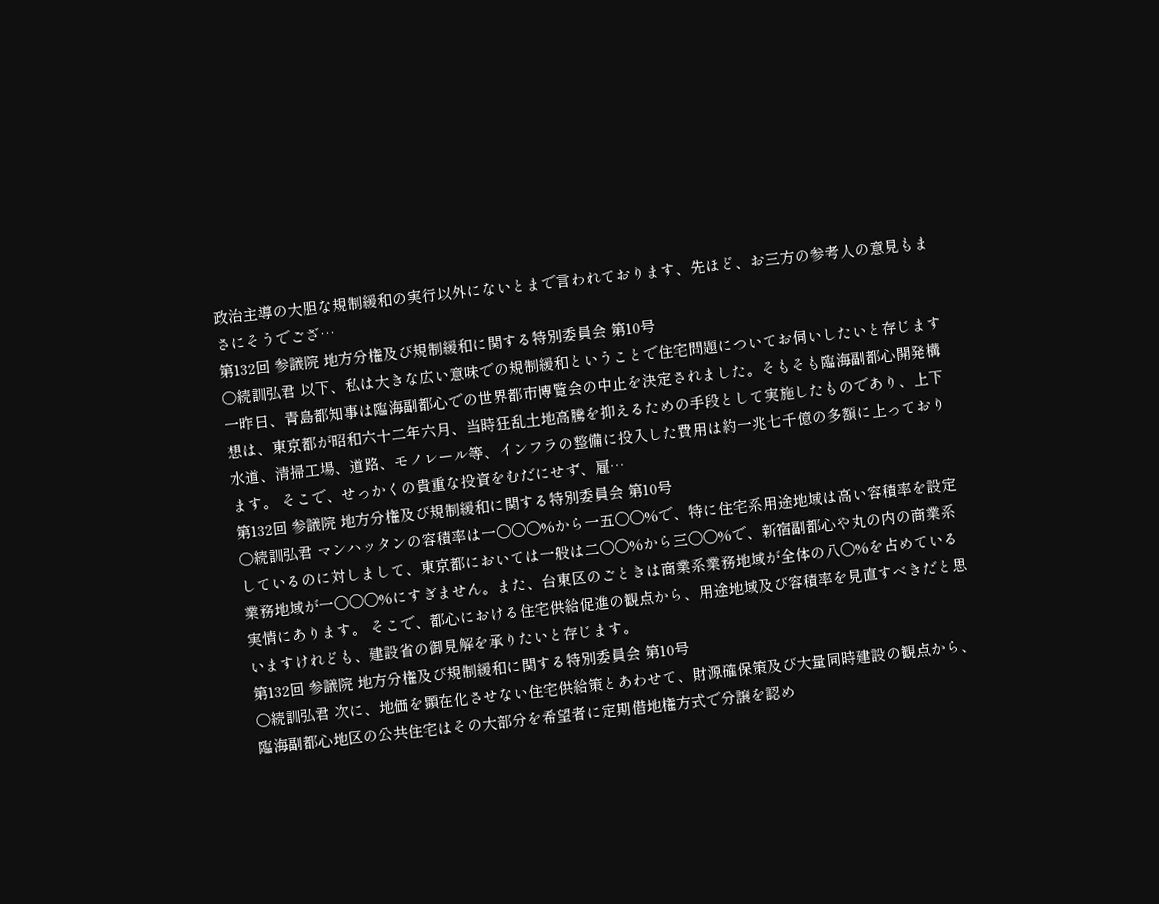政治主導の大胆な規制緩和の実行以外にないとまで言われております、先ほど、お三方の参考人の意見もまさにそうでござ…
第132回 参議院 地方分権及び規制緩和に関する特別委員会 第10号
○続訓弘君 以下、私は大きな広い意味での規制緩和ということで住宅問題についてお伺いしたいと存じます 一昨日、青島都知事は臨海副都心での世界都市博覧会の中止を決定されました。そもそも臨海副都心開発構想は、東京都が昭和六十二年六月、当時狂乱土地高騰を抑えるための手段として実施したものであり、上下水道、清掃工場、道路、モノレール等、インフラの整備に投入した費用は約一兆七千億の多額に上っております。 そこで、せっかくの貴重な投資をむだにせず、雇…
第132回 参議院 地方分権及び規制緩和に関する特別委員会 第10号
○続訓弘君 マンハッタンの容積率は一〇〇〇%から一五〇〇%で、特に住宅系用途地域は高い容積率を設定しているのに対しまして、東京都においては一般は二〇〇%から三〇〇%で、新宿副都心や丸の内の商業系業務地域が一〇〇〇%にすぎません。また、台東区のごときは商業系業務地域が全体の八〇%を占めている実情にあります。 そこで、都心における住宅供給促進の観点から、用途地域及び容積率を見直すべきだと思いますけれども、建設省の御見解を承りたいと存じます。
第132回 参議院 地方分権及び規制緩和に関する特別委員会 第10号
○続訓弘君 次に、地価を顕在化させない住宅供給策とあわせて、財源確保策及び大量同時建設の観点から、臨海副都心地区の公共住宅はその大部分を希望者に定期借地権方式で分譲を認め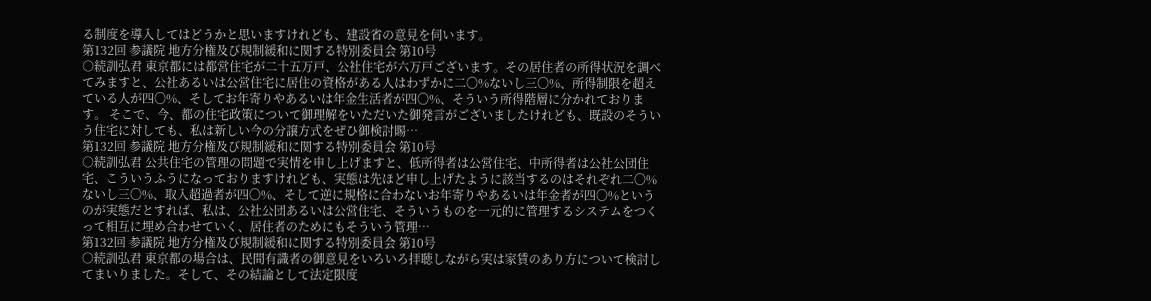る制度を導入してはどうかと思いますけれども、建設省の意見を伺います。
第132回 参議院 地方分権及び規制緩和に関する特別委員会 第10号
○続訓弘君 東京都には都営住宅が二十五万戸、公社住宅が六万戸ございます。その居住者の所得状況を調べてみますと、公社あるいは公営住宅に居住の資格がある人はわずかに二〇%ないし三〇%、所得制限を超えている人が四〇%、そしてお年寄りやあるいは年金生活者が四〇%、そういう所得階層に分かれております。 そこで、今、都の住宅政策について御理解をいただいた御発言がございましたけれども、既設のそういう住宅に対しても、私は新しい今の分譲方式をぜひ御検討賜…
第132回 参議院 地方分権及び規制緩和に関する特別委員会 第10号
○続訓弘君 公共住宅の管理の問題で実情を申し上げますと、低所得者は公営住宅、中所得者は公社公団住宅、こういうふうになっておりますけれども、実態は先ほど申し上げたように該当するのはそれぞれ二〇%ないし三〇%、取入超過者が四〇%、そして逆に規格に合わないお年寄りやあるいは年金者が四〇%というのが実態だとすれば、私は、公社公団あるいは公営住宅、そういうものを一元的に管理するシステムをつくって相互に埋め合わせていく、居住者のためにもそういう管理…
第132回 参議院 地方分権及び規制緩和に関する特別委員会 第10号
○続訓弘君 東京都の場合は、民間有識者の御意見をいろいろ拝聴しながら実は家賃のあり方について検討してまいりました。そして、その結論として法定限度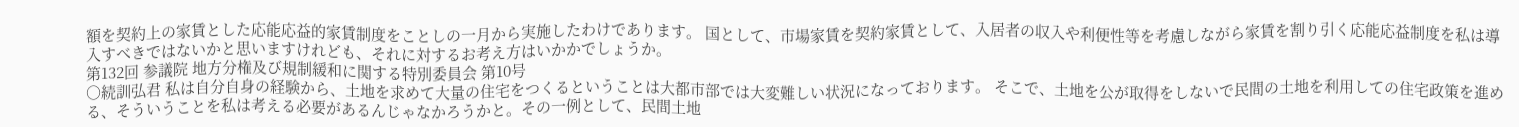額を契約上の家賃とした応能応益的家賃制度をことしの一月から実施したわけであります。 国として、市場家賃を契約家賃として、入居者の収入や利便性等を考慮しながら家賃を割り引く応能応益制度を私は導入すべきではないかと思いますけれども、それに対するお考え方はいかかでしょうか。
第132回 参議院 地方分権及び規制緩和に関する特別委員会 第10号
○続訓弘君 私は自分自身の経験から、土地を求めて大量の住宅をつくるということは大都市部では大変難しい状況になっております。 そこで、土地を公が取得をしないで民間の土地を利用しての住宅政策を進める、そういうことを私は考える必要があるんじゃなかろうかと。その一例として、民間土地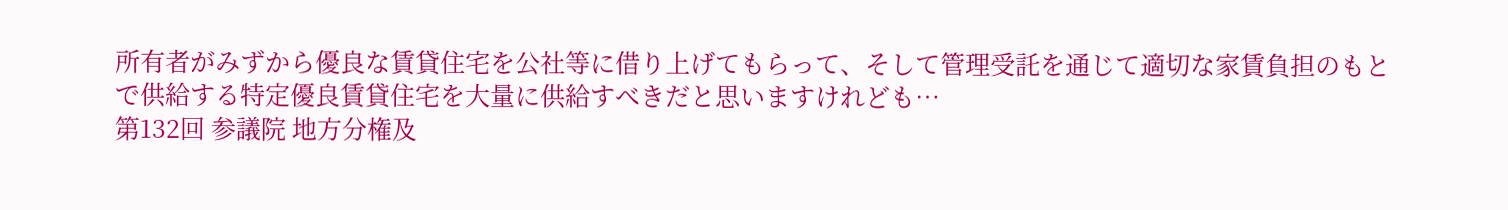所有者がみずから優良な賃貸住宅を公社等に借り上げてもらって、そして管理受託を通じて適切な家賃負担のもとで供給する特定優良賃貸住宅を大量に供給すべきだと思いますけれども…
第132回 参議院 地方分権及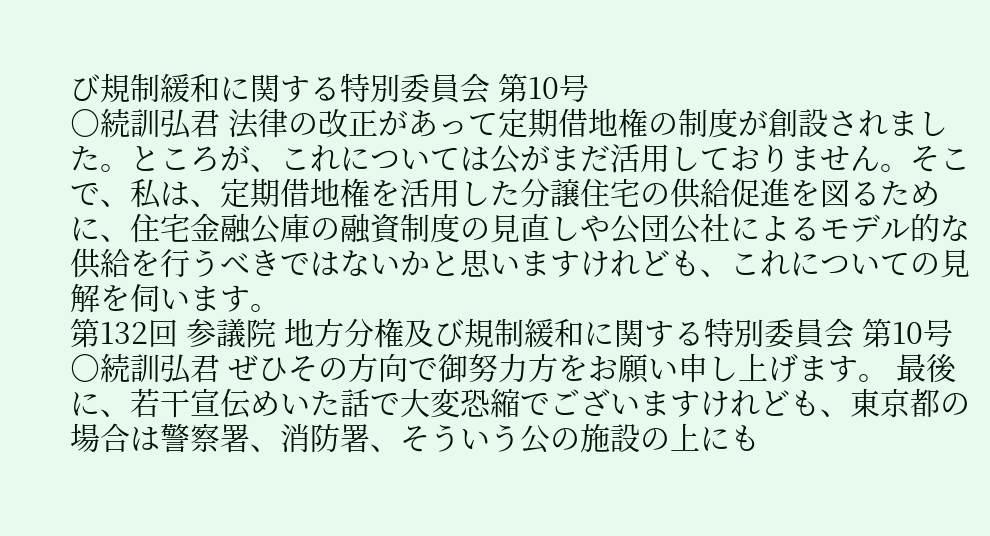び規制緩和に関する特別委員会 第10号
○続訓弘君 法律の改正があって定期借地権の制度が創設されました。ところが、これについては公がまだ活用しておりません。そこで、私は、定期借地権を活用した分譲住宅の供給促進を図るために、住宅金融公庫の融資制度の見直しや公団公社によるモデル的な供給を行うべきではないかと思いますけれども、これについての見解を伺います。
第132回 参議院 地方分権及び規制緩和に関する特別委員会 第10号
○続訓弘君 ぜひその方向で御努力方をお願い申し上げます。 最後に、若干宣伝めいた話で大変恐縮でございますけれども、東京都の場合は警察署、消防署、そういう公の施設の上にも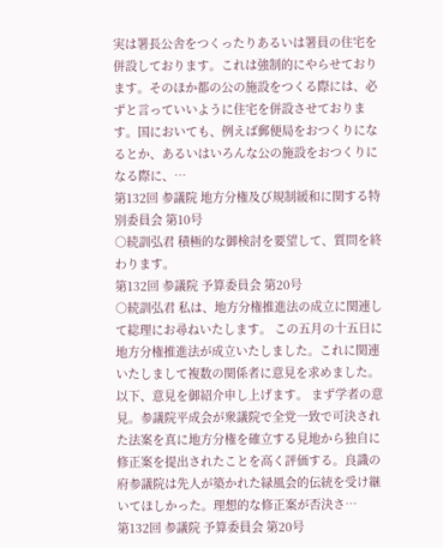実は署長公舎をつくったりあるいは署員の住宅を併設しております。これは強制的にやらせております。そのほか都の公の施設をつくる際には、必ずと言っていいように住宅を併設させております。国においても、例えば郵便局をおつくりになるとか、あるいはいろんな公の施設をおつくりになる際に、…
第132回 参議院 地方分権及び規制緩和に関する特別委員会 第10号
○続訓弘君 積極的な御検討を要望して、質問を終わります。
第132回 参議院 予算委員会 第20号
○続訓弘君 私は、地方分権推進法の成立に関連して総理にお尋ねいたします。 この五月の十五日に地方分権推進法が成立いたしました。これに関連いたしまして複数の関係者に意見を求めました。以下、意見を御紹介申し上げます。 まず学者の意見。参議院平成会が衆議院で全党一致で可決された法案を真に地方分権を確立する見地から独自に修正案を提出されたことを高く評価する。良識の府参議院は先人が築かれた緑風会的伝統を受け継いてほしかった。理想的な修正案が否決さ…
第132回 参議院 予算委員会 第20号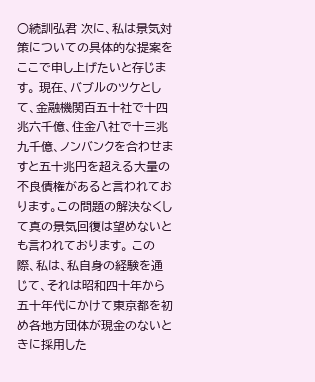○続訓弘君 次に、私は景気対策についての具体的な提案をここで申し上げたいと存じます。 現在、バブルのツケとして、金融機関百五十社で十四兆六千億、住金八社で十三兆九千億、ノンバンクを合わせますと五十兆円を超える大量の不良債権があると言われております。この問題の解決なくして真の景気回復は望めないとも言われております。 この際、私は、私自身の経験を通じて、それは昭和四十年から五十年代にかけて東京都を初め各地方団体が現金のないときに採用した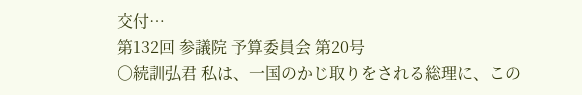交付…
第132回 参議院 予算委員会 第20号
○続訓弘君 私は、一国のかじ取りをされる総理に、この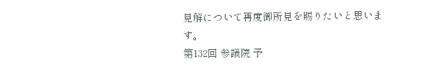見解について再度御所見を賜りたいと思います。
第132回 参議院 予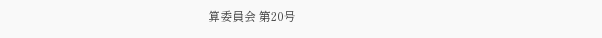算委員会 第20号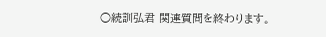○続訓弘君 関連質問を終わります。